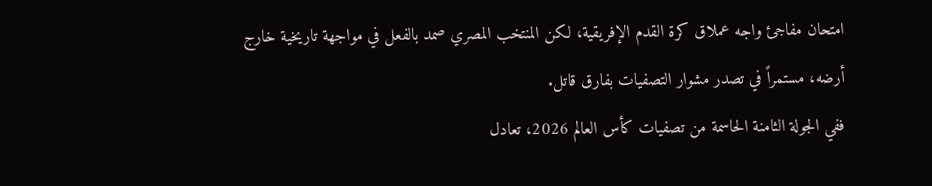امتحان مفاجئ واجه عملاق كرة القدم الإفريقية، لكن المنتخب المصري صمد بالفعل في مواجهة تاريخية خارج أرضه، مستمراً في تصدر مشوار التصفيات بفارق قاتل.
ففي الجولة الثامنة الحاسمة من تصفيات كأس العالم 2026، تعادل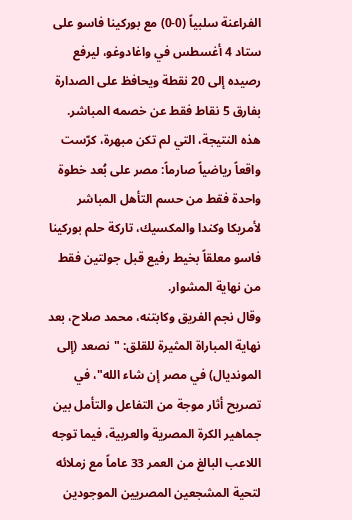الفراعنة سلبياً (0-0) مع بوركينا فاسو على ستاد 4 أغسطس في واغادوغو، ليرفع رصيده إلى 20 نقطة ويحافظ على الصدارة بفارق 5 نقاط فقط عن خصمه المباشر.
هذه النتيجة، التي لم تكن مبهرة، كرّست واقعاً رياضياً صارماً: مصر على بُعد خطوة واحدة فقط من حسم التأهل المباشر لأمريكا وكندا والمكسيك، تاركة حلم بوركينا فاسو معلقاً بخيط رفيع قبل جولتين فقط من نهاية المشوار.
وقال نجم الفريق وكابتنه، محمد صلاح، بعد نهاية المباراة المثيرة للقلق: "نصعد (إلى المونديال) في مصر إن شاء الله"، في تصريح أثار موجة من التفاعل والتأمل بين جماهير الكرة المصرية والعربية، فيما توجه اللاعب البالغ من العمر 33 عاماً مع زملائه لتحية المشجعين المصريين الموجودين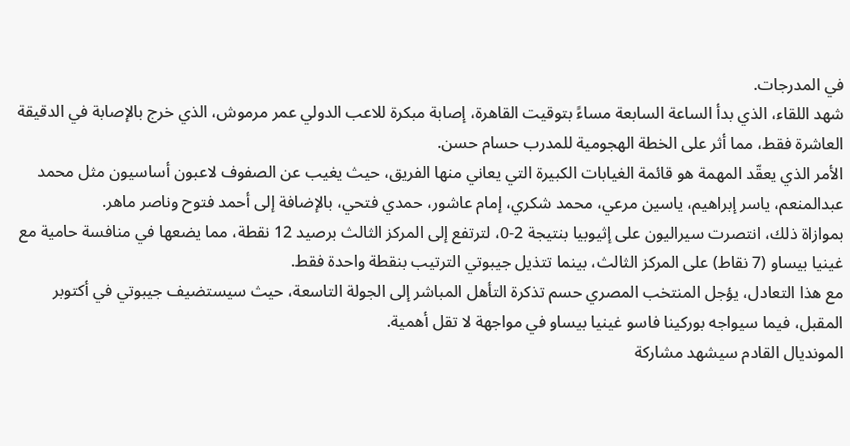في المدرجات.
شهد اللقاء، الذي بدأ الساعة السابعة مساءً بتوقيت القاهرة، إصابة مبكرة للاعب الدولي عمر مرموش، الذي خرج بالإصابة في الدقيقة العاشرة فقط، مما أثر على الخطة الهجومية للمدرب حسام حسن.
الأمر الذي يعقّد المهمة هو قائمة الغيابات الكبيرة التي يعاني منها الفريق، حيث يغيب عن الصفوف لاعبون أساسيون مثل محمد عبدالمنعم، ياسر إبراهيم، ياسين مرعي، محمد شكري، إمام عاشور، حمدي فتحي، بالإضافة إلى أحمد فتوح وناصر ماهر.
بموازاة ذلك، انتصرت سيراليون على إثيوبيا بنتيجة 2-0، لترتفع إلى المركز الثالث برصيد 12 نقطة، مما يضعها في منافسة حامية مع غينيا بيساو (7 نقاط) على المركز الثالث، بينما تتذيل جيبوتي الترتيب بنقطة واحدة فقط.
مع هذا التعادل، يؤجل المنتخب المصري حسم تذكرة التأهل المباشر إلى الجولة التاسعة، حيث سيستضيف جيبوتي في أكتوبر المقبل، فيما سيواجه بوركينا فاسو غينيا بيساو في مواجهة لا تقل أهمية.
المونديال القادم سيشهد مشاركة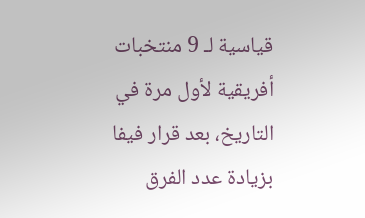قياسية لـ 9 منتخبات أفريقية لأول مرة في التاريخ، بعد قرار فيفا بزيادة عدد الفرق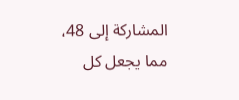المشاركة إلى 48، مما يجعل كل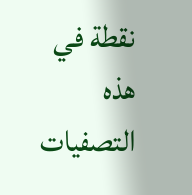نقطة في هذه التصفيات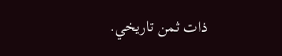ذات ثمن تاريخي.